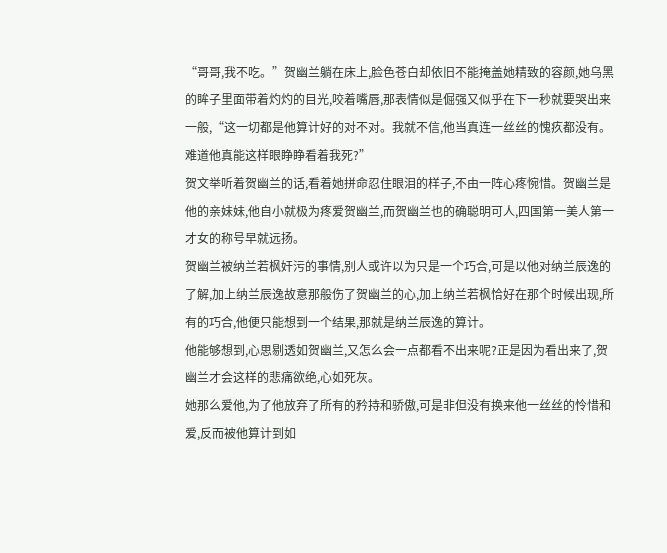“哥哥,我不吃。”贺幽兰躺在床上,脸色苍白却依旧不能掩盖她精致的容颜,她乌黑的眸子里面带着灼灼的目光,咬着嘴唇,那表情似是倔强又似乎在下一秒就要哭出来一般,“这一切都是他算计好的对不对。我就不信,他当真连一丝丝的愧疚都没有。难道他真能这样眼睁睁看着我死?”
贺文举听着贺幽兰的话,看着她拼命忍住眼泪的样子,不由一阵心疼惋惜。贺幽兰是他的亲妹妹,他自小就极为疼爱贺幽兰,而贺幽兰也的确聪明可人,四国第一美人第一才女的称号早就远扬。
贺幽兰被纳兰若枫奸污的事情,别人或许以为只是一个巧合,可是以他对纳兰辰逸的了解,加上纳兰辰逸故意那般伤了贺幽兰的心,加上纳兰若枫恰好在那个时候出现,所有的巧合,他便只能想到一个结果,那就是纳兰辰逸的算计。
他能够想到,心思剔透如贺幽兰,又怎么会一点都看不出来呢?正是因为看出来了,贺幽兰才会这样的悲痛欲绝,心如死灰。
她那么爱他,为了他放弃了所有的矜持和骄傲,可是非但没有换来他一丝丝的怜惜和爱,反而被他算计到如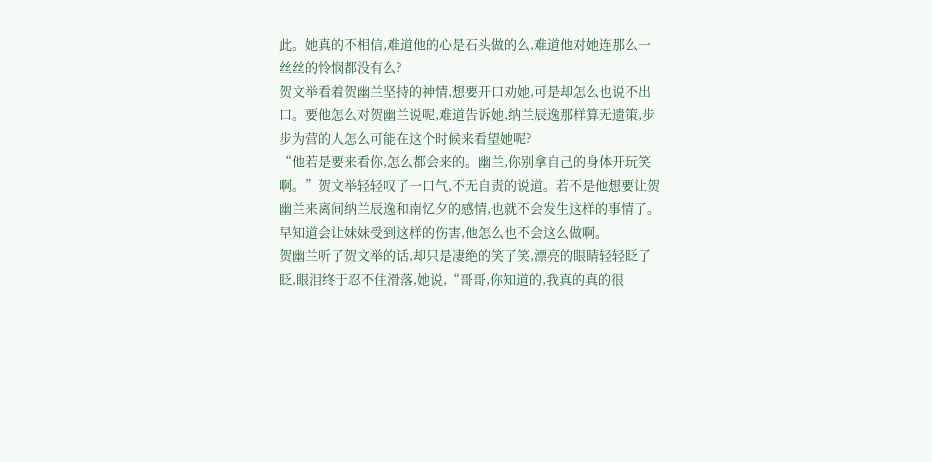此。她真的不相信,难道他的心是石头做的么,难道他对她连那么一丝丝的怜悯都没有么?
贺文举看着贺幽兰坚持的神情,想要开口劝她,可是却怎么也说不出口。要他怎么对贺幽兰说呢,难道告诉她,纳兰辰逸那样算无遗策,步步为营的人怎么可能在这个时候来看望她呢?
“他若是要来看你,怎么都会来的。幽兰,你别拿自己的身体开玩笑啊。”贺文举轻轻叹了一口气,不无自责的说道。若不是他想要让贺幽兰来离间纳兰辰逸和南忆夕的感情,也就不会发生这样的事情了。早知道会让妹妹受到这样的伤害,他怎么也不会这么做啊。
贺幽兰听了贺文举的话,却只是凄绝的笑了笑,漂亮的眼睛轻轻眨了眨,眼泪终于忍不住滑落,她说,“哥哥,你知道的,我真的真的很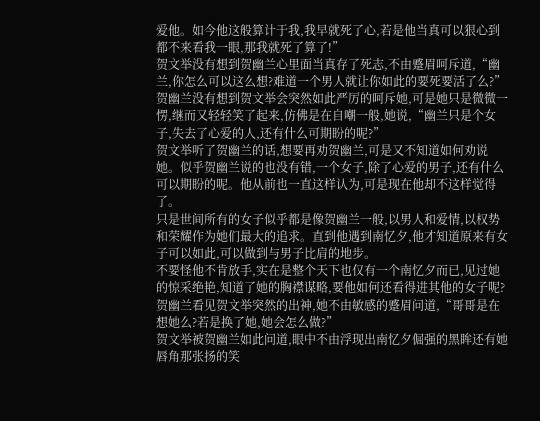爱他。如今他这般算计于我,我早就死了心,若是他当真可以狠心到都不来看我一眼,那我就死了算了!”
贺文举没有想到贺幽兰心里面当真存了死志,不由蹙眉呵斥道,“幽兰,你怎么可以这么想?难道一个男人就让你如此的要死要活了么?”
贺幽兰没有想到贺文举会突然如此严厉的呵斥她,可是她只是微微一愣,继而又轻轻笑了起来,仿佛是在自嘲一般,她说,“幽兰只是个女子,失去了心爱的人,还有什么可期盼的呢?”
贺文举听了贺幽兰的话,想要再劝贺幽兰,可是又不知道如何劝说她。似乎贺幽兰说的也没有错,一个女子,除了心爱的男子,还有什么可以期盼的呢。他从前也一直这样认为,可是现在他却不这样觉得了。
只是世间所有的女子似乎都是像贺幽兰一般,以男人和爱情,以权势和荣耀作为她们最大的追求。直到他遇到南忆夕,他才知道原来有女子可以如此,可以做到与男子比肩的地步。
不要怪他不肯放手,实在是整个天下也仅有一个南忆夕而已,见过她的惊采绝艳,知道了她的胸襟谋略,要他如何还看得进其他的女子呢?
贺幽兰看见贺文举突然的出神,她不由敏感的蹙眉问道,“哥哥是在想她么?若是换了她,她会怎么做?”
贺文举被贺幽兰如此问道,眼中不由浮现出南忆夕倔强的黑眸还有她唇角那张扬的笑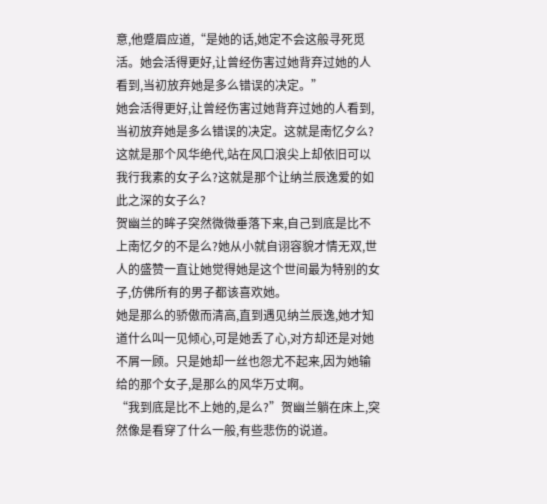意,他蹙眉应道,“是她的话,她定不会这般寻死觅活。她会活得更好,让曾经伤害过她背弃过她的人看到,当初放弃她是多么错误的决定。”
她会活得更好,让曾经伤害过她背弃过她的人看到,当初放弃她是多么错误的决定。这就是南忆夕么?这就是那个风华绝代,站在风口浪尖上却依旧可以我行我素的女子么?这就是那个让纳兰辰逸爱的如此之深的女子么?
贺幽兰的眸子突然微微垂落下来,自己到底是比不上南忆夕的不是么?她从小就自诩容貌才情无双,世人的盛赞一直让她觉得她是这个世间最为特别的女子,仿佛所有的男子都该喜欢她。
她是那么的骄傲而清高,直到遇见纳兰辰逸,她才知道什么叫一见倾心,可是她丢了心,对方却还是对她不屑一顾。只是她却一丝也怨尤不起来,因为她输给的那个女子,是那么的风华万丈啊。
“我到底是比不上她的,是么?”贺幽兰躺在床上,突然像是看穿了什么一般,有些悲伤的说道。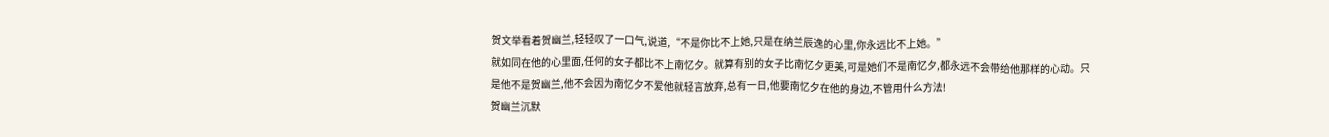贺文举看着贺幽兰,轻轻叹了一口气,说道,“不是你比不上她,只是在纳兰辰逸的心里,你永远比不上她。”
就如同在他的心里面,任何的女子都比不上南忆夕。就算有别的女子比南忆夕更美,可是她们不是南忆夕,都永远不会带给他那样的心动。只是他不是贺幽兰,他不会因为南忆夕不爱他就轻言放弃,总有一日,他要南忆夕在他的身边,不管用什么方法!
贺幽兰沉默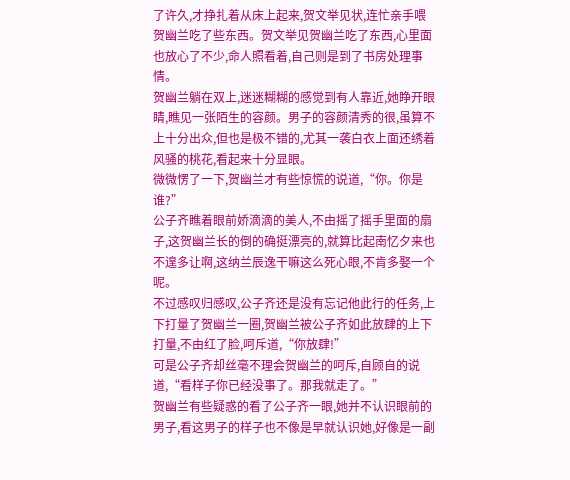了许久,才挣扎着从床上起来,贺文举见状,连忙亲手喂贺幽兰吃了些东西。贺文举见贺幽兰吃了东西,心里面也放心了不少,命人照看着,自己则是到了书房处理事情。
贺幽兰躺在双上,迷迷糊糊的感觉到有人靠近,她睁开眼睛,瞧见一张陌生的容颜。男子的容颜清秀的很,虽算不上十分出众,但也是极不错的,尤其一袭白衣上面还绣着风骚的桃花,看起来十分显眼。
微微愣了一下,贺幽兰才有些惊慌的说道,“你。你是谁?”
公子齐瞧着眼前娇滴滴的美人,不由摇了摇手里面的扇子,这贺幽兰长的倒的确挺漂亮的,就算比起南忆夕来也不遑多让啊,这纳兰辰逸干嘛这么死心眼,不肯多娶一个呢。
不过感叹归感叹,公子齐还是没有忘记他此行的任务,上下打量了贺幽兰一圈,贺幽兰被公子齐如此放肆的上下打量,不由红了脸,呵斥道,“你放肆!”
可是公子齐却丝毫不理会贺幽兰的呵斥,自顾自的说道,“看样子你已经没事了。那我就走了。”
贺幽兰有些疑惑的看了公子齐一眼,她并不认识眼前的男子,看这男子的样子也不像是早就认识她,好像是一副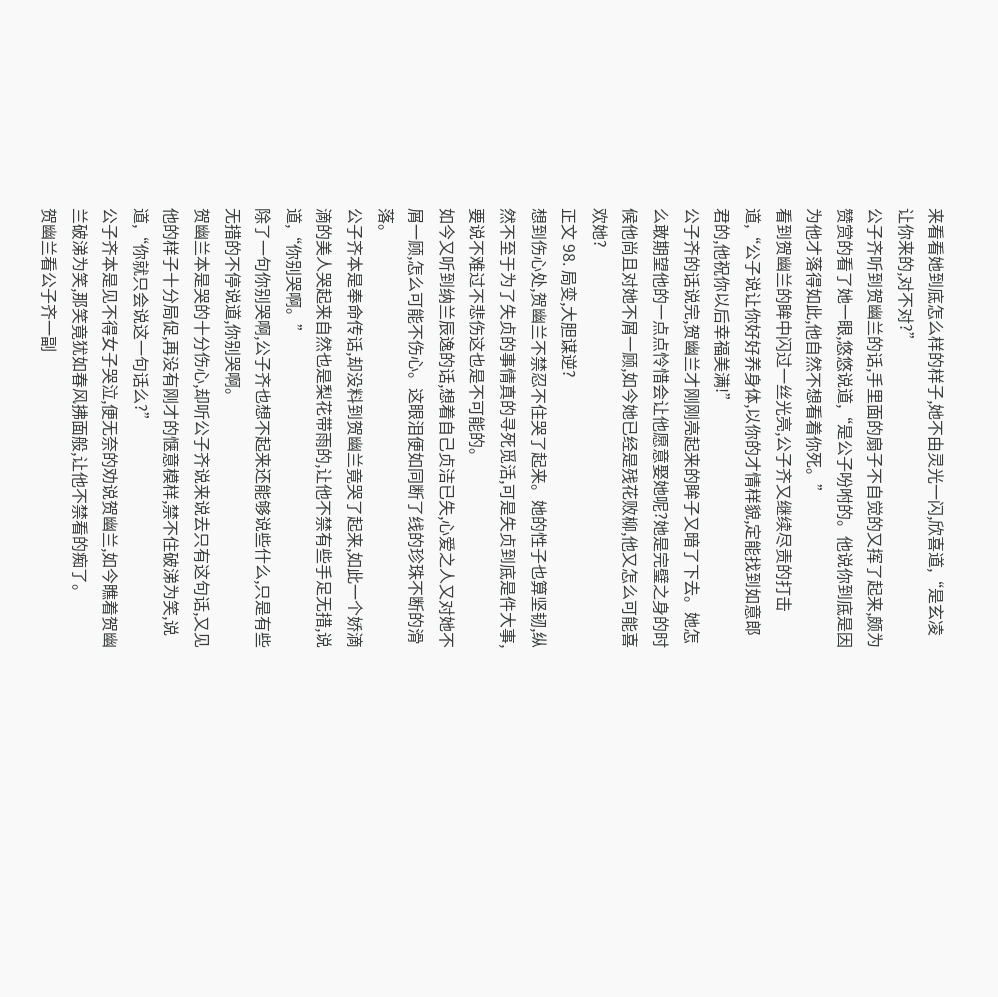来看看她到底怎么样的样子,她不由灵光一闪,欣喜道,“是玄凌让你来的,对不对?”
公子齐听到贺幽兰的话,手里面的扇子不自觉的又挥了起来,颇为赞赏的看了她一眼,悠悠说道,“是公子吩咐的。他说你到底是因为他才落得如此,他自然不想看着你死。”
看到贺幽兰的眸中闪过一丝光亮,公子齐又继续尽责的打击道,“公子说让你好好养身体,以你的才情样貌,定能找到如意郎君的,他祝你以后幸福美满!”
公子齐的话说完,贺幽兰才刚刚亮起来的眸子又暗了下去。她怎么敢期望他的一点点怜惜会让他愿意娶她呢?她是完璧之身的时候他尚且对她不屑一顾,如今她已经是残花败柳,他又怎么可能喜欢她?
正文 98. 局变,大胆谋逆?
想到伤心处,贺幽兰不禁忍不住哭了起来。她的性子也算坚韧,纵然不至于为了失贞的事情真的寻死觅活,可是失贞到底是件大事,要说不难过不悲伤这也是不可能的。
如今又听到纳兰辰逸的话,想着自己贞洁已失,心爱之人又对她不屑一顾,怎么可能不伤心。这眼泪便如同断了线的珍珠不断的滑落。
公子齐本是奉命传话,却没料到贺幽兰竟哭了起来,如此一个娇滴滴的美人哭起来自然也是梨花带雨的,让他不禁有些手足无措,说道,“你别哭啊。”
除了一句你别哭啊,公子齐也想不起来还能够说些什么,只是有些无措的不停说道,你别哭啊。
贺幽兰本是哭的十分伤心,却听公子齐说来说去只有这句话,又见他的样子十分局促,再没有刚才的惬意模样,禁不住破涕为笑,说道,“你就只会说这一句话么?”
公子齐本是见不得女子哭泣,便无奈的劝说贺幽兰,如今瞧着贺幽兰破涕为笑,那笑竟犹如春风拂面般,让他不禁看的痴了。
贺幽兰看公子齐一副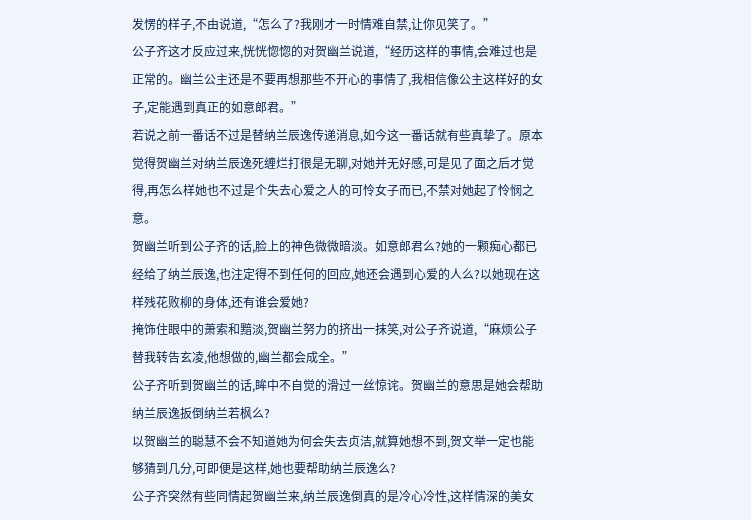发愣的样子,不由说道,“怎么了?我刚才一时情难自禁,让你见笑了。”
公子齐这才反应过来,恍恍惚惚的对贺幽兰说道,“经历这样的事情,会难过也是正常的。幽兰公主还是不要再想那些不开心的事情了,我相信像公主这样好的女子,定能遇到真正的如意郎君。”
若说之前一番话不过是替纳兰辰逸传递消息,如今这一番话就有些真挚了。原本觉得贺幽兰对纳兰辰逸死缠烂打很是无聊,对她并无好感,可是见了面之后才觉得,再怎么样她也不过是个失去心爱之人的可怜女子而已,不禁对她起了怜悯之意。
贺幽兰听到公子齐的话,脸上的神色微微暗淡。如意郎君么?她的一颗痴心都已经给了纳兰辰逸,也注定得不到任何的回应,她还会遇到心爱的人么?以她现在这样残花败柳的身体,还有谁会爱她?
掩饰住眼中的萧索和黯淡,贺幽兰努力的挤出一抹笑,对公子齐说道,“麻烦公子替我转告玄凌,他想做的,幽兰都会成全。”
公子齐听到贺幽兰的话,眸中不自觉的滑过一丝惊诧。贺幽兰的意思是她会帮助纳兰辰逸扳倒纳兰若枫么?
以贺幽兰的聪慧不会不知道她为何会失去贞洁,就算她想不到,贺文举一定也能够猜到几分,可即便是这样,她也要帮助纳兰辰逸么?
公子齐突然有些同情起贺幽兰来,纳兰辰逸倒真的是冷心冷性,这样情深的美女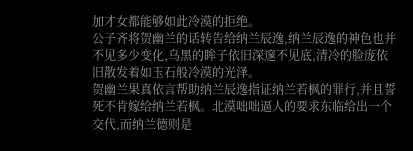加才女都能够如此冷漠的拒绝。
公子齐将贺幽兰的话转告给纳兰辰逸,纳兰辰逸的神色也并不见多少变化,乌黑的眸子依旧深邃不见底,清冷的脸庞依旧散发着如玉石般冷漠的光泽。
贺幽兰果真依言帮助纳兰辰逸指证纳兰若枫的罪行,并且誓死不肯嫁给纳兰若枫。北漠咄咄逼人的要求东临给出一个交代,而纳兰德则是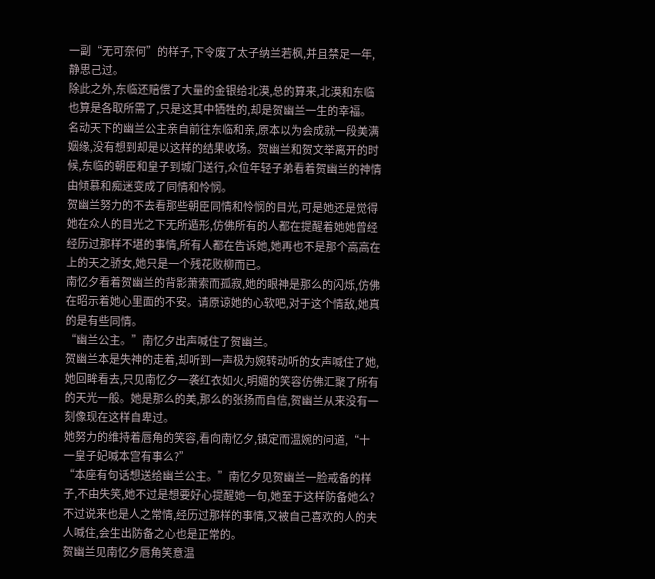一副“无可奈何”的样子,下令废了太子纳兰若枫,并且禁足一年,静思己过。
除此之外,东临还赔偿了大量的金银给北漠,总的算来,北漠和东临也算是各取所需了,只是这其中牺牲的,却是贺幽兰一生的幸福。
名动天下的幽兰公主亲自前往东临和亲,原本以为会成就一段美满姻缘,没有想到却是以这样的结果收场。贺幽兰和贺文举离开的时候,东临的朝臣和皇子到城门送行,众位年轻子弟看着贺幽兰的神情由倾慕和痴迷变成了同情和怜悯。
贺幽兰努力的不去看那些朝臣同情和怜悯的目光,可是她还是觉得她在众人的目光之下无所遁形,仿佛所有的人都在提醒着她她曾经经历过那样不堪的事情,所有人都在告诉她,她再也不是那个高高在上的天之骄女,她只是一个残花败柳而已。
南忆夕看着贺幽兰的背影萧索而孤寂,她的眼神是那么的闪烁,仿佛在昭示着她心里面的不安。请原谅她的心软吧,对于这个情敌,她真的是有些同情。
“幽兰公主。”南忆夕出声喊住了贺幽兰。
贺幽兰本是失神的走着,却听到一声极为婉转动听的女声喊住了她,她回眸看去,只见南忆夕一袭红衣如火,明媚的笑容仿佛汇聚了所有的天光一般。她是那么的美,那么的张扬而自信,贺幽兰从来没有一刻像现在这样自卑过。
她努力的维持着唇角的笑容,看向南忆夕,镇定而温婉的问道,“十一皇子妃喊本宫有事么?”
“本座有句话想送给幽兰公主。”南忆夕见贺幽兰一脸戒备的样子,不由失笑,她不过是想要好心提醒她一句,她至于这样防备她么?不过说来也是人之常情,经历过那样的事情,又被自己喜欢的人的夫人喊住,会生出防备之心也是正常的。
贺幽兰见南忆夕唇角笑意温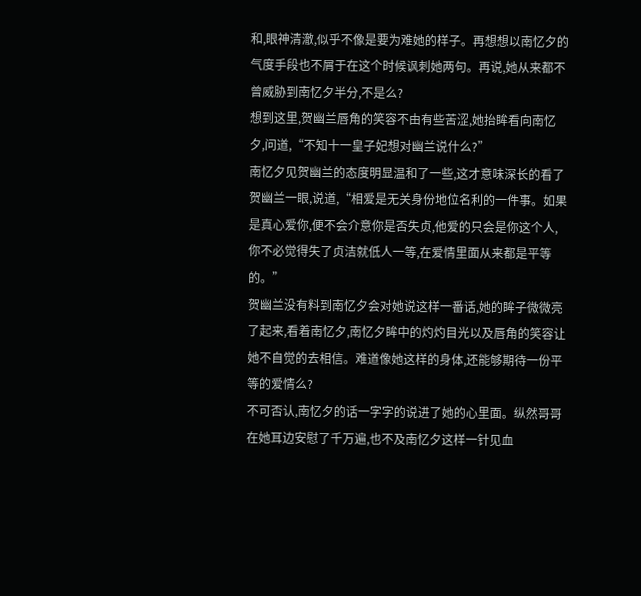和,眼神清澈,似乎不像是要为难她的样子。再想想以南忆夕的气度手段也不屑于在这个时候讽刺她两句。再说,她从来都不曾威胁到南忆夕半分,不是么?
想到这里,贺幽兰唇角的笑容不由有些苦涩,她抬眸看向南忆夕,问道,“不知十一皇子妃想对幽兰说什么?”
南忆夕见贺幽兰的态度明显温和了一些,这才意味深长的看了贺幽兰一眼,说道,“相爱是无关身份地位名利的一件事。如果是真心爱你,便不会介意你是否失贞,他爱的只会是你这个人,你不必觉得失了贞洁就低人一等,在爱情里面从来都是平等的。”
贺幽兰没有料到南忆夕会对她说这样一番话,她的眸子微微亮了起来,看着南忆夕,南忆夕眸中的灼灼目光以及唇角的笑容让她不自觉的去相信。难道像她这样的身体,还能够期待一份平等的爱情么?
不可否认,南忆夕的话一字字的说进了她的心里面。纵然哥哥在她耳边安慰了千万遍,也不及南忆夕这样一针见血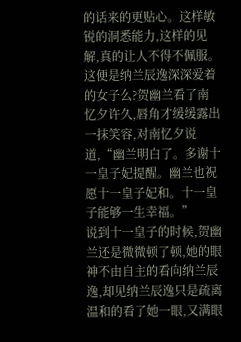的话来的更贴心。这样敏锐的洞悉能力,这样的见解,真的让人不得不佩服。
这便是纳兰辰逸深深爱着的女子么?贺幽兰看了南忆夕许久,唇角才缓缓露出一抹笑容,对南忆夕说道,“幽兰明白了。多谢十一皇子妃提醒。幽兰也祝愿十一皇子妃和。十一皇子能够一生幸福。”
说到十一皇子的时候,贺幽兰还是微微顿了顿,她的眼神不由自主的看向纳兰辰逸,却见纳兰辰逸只是疏离温和的看了她一眼,又满眼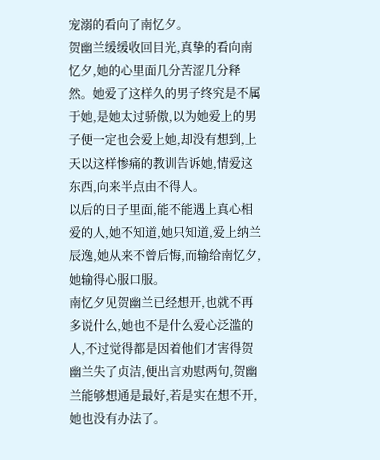宠溺的看向了南忆夕。
贺幽兰缓缓收回目光,真挚的看向南忆夕,她的心里面几分苦涩几分释然。她爱了这样久的男子终究是不属于她,是她太过骄傲,以为她爱上的男子便一定也会爱上她,却没有想到,上天以这样惨痛的教训告诉她,情爱这东西,向来半点由不得人。
以后的日子里面,能不能遇上真心相爱的人,她不知道,她只知道,爱上纳兰辰逸,她从来不曾后悔,而输给南忆夕,她输得心服口服。
南忆夕见贺幽兰已经想开,也就不再多说什么,她也不是什么爱心泛滥的人,不过觉得都是因着他们才害得贺幽兰失了贞洁,便出言劝慰两句,贺幽兰能够想通是最好,若是实在想不开,她也没有办法了。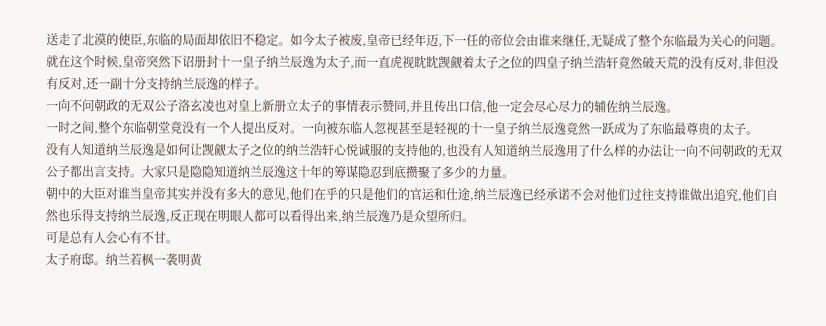送走了北漠的使臣,东临的局面却依旧不稳定。如今太子被废,皇帝已经年迈,下一任的帝位会由谁来继任,无疑成了整个东临最为关心的问题。
就在这个时候,皇帝突然下诏册封十一皇子纳兰辰逸为太子,而一直虎视眈眈觊觎着太子之位的四皇子纳兰浩轩竟然破天荒的没有反对,非但没有反对,还一副十分支持纳兰辰逸的样子。
一向不问朝政的无双公子洛玄凌也对皇上新册立太子的事情表示赞同,并且传出口信,他一定会尽心尽力的辅佐纳兰辰逸。
一时之间,整个东临朝堂竟没有一个人提出反对。一向被东临人忽视甚至是轻视的十一皇子纳兰辰逸竟然一跃成为了东临最尊贵的太子。
没有人知道纳兰辰逸是如何让觊觎太子之位的纳兰浩轩心悦诚服的支持他的,也没有人知道纳兰辰逸用了什么样的办法让一向不问朝政的无双公子都出言支持。大家只是隐隐知道纳兰辰逸这十年的筹谋隐忍到底攒聚了多少的力量。
朝中的大臣对谁当皇帝其实并没有多大的意见,他们在乎的只是他们的官运和仕途,纳兰辰逸已经承诺不会对他们过往支持谁做出追究,他们自然也乐得支持纳兰辰逸,反正现在明眼人都可以看得出来,纳兰辰逸乃是众望所归。
可是总有人会心有不甘。
太子府邸。纳兰若枫一袭明黄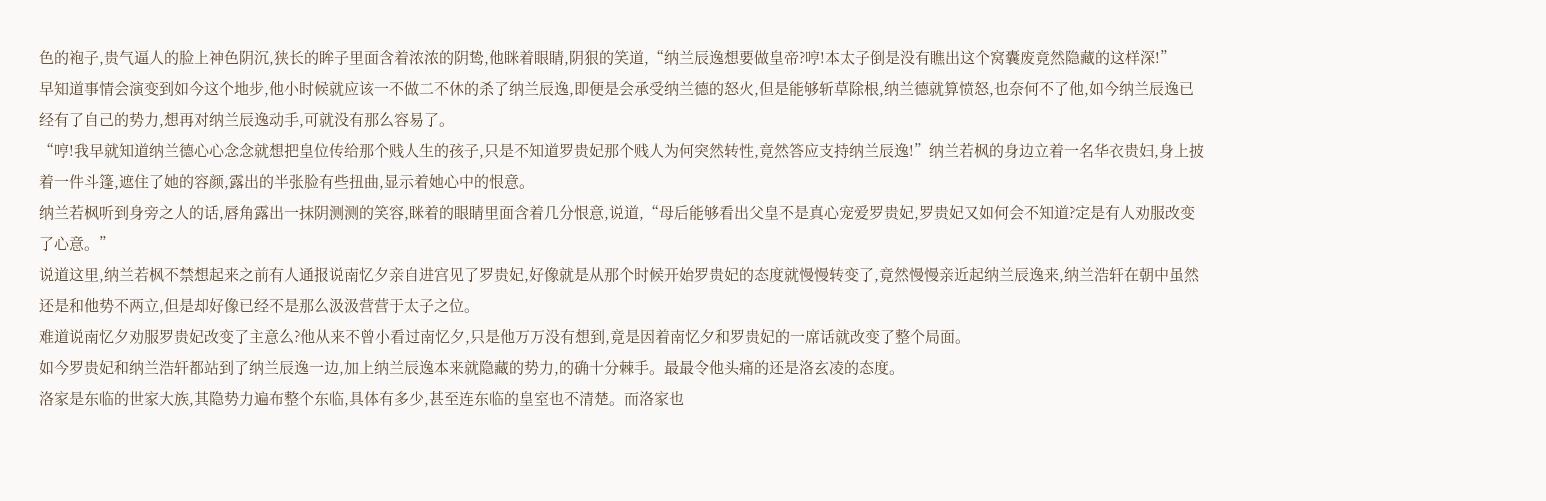色的袍子,贵气逼人的脸上神色阴沉,狭长的眸子里面含着浓浓的阴鸷,他眯着眼睛,阴狠的笑道,“纳兰辰逸想要做皇帝?哼!本太子倒是没有瞧出这个窝囊废竟然隐藏的这样深!”
早知道事情会演变到如今这个地步,他小时候就应该一不做二不休的杀了纳兰辰逸,即便是会承受纳兰德的怒火,但是能够斩草除根,纳兰德就算愤怒,也奈何不了他,如今纳兰辰逸已经有了自己的势力,想再对纳兰辰逸动手,可就没有那么容易了。
“哼!我早就知道纳兰德心心念念就想把皇位传给那个贱人生的孩子,只是不知道罗贵妃那个贱人为何突然转性,竟然答应支持纳兰辰逸!”纳兰若枫的身边立着一名华衣贵妇,身上披着一件斗篷,遮住了她的容颜,露出的半张脸有些扭曲,显示着她心中的恨意。
纳兰若枫听到身旁之人的话,唇角露出一抹阴测测的笑容,眯着的眼睛里面含着几分恨意,说道,“母后能够看出父皇不是真心宠爱罗贵妃,罗贵妃又如何会不知道?定是有人劝服改变了心意。”
说道这里,纳兰若枫不禁想起来之前有人通报说南忆夕亲自进宫见了罗贵妃,好像就是从那个时候开始罗贵妃的态度就慢慢转变了,竟然慢慢亲近起纳兰辰逸来,纳兰浩轩在朝中虽然还是和他势不两立,但是却好像已经不是那么汲汲营营于太子之位。
难道说南忆夕劝服罗贵妃改变了主意么?他从来不曾小看过南忆夕,只是他万万没有想到,竟是因着南忆夕和罗贵妃的一席话就改变了整个局面。
如今罗贵妃和纳兰浩轩都站到了纳兰辰逸一边,加上纳兰辰逸本来就隐藏的势力,的确十分棘手。最最令他头痛的还是洛玄凌的态度。
洛家是东临的世家大族,其隐势力遍布整个东临,具体有多少,甚至连东临的皇室也不清楚。而洛家也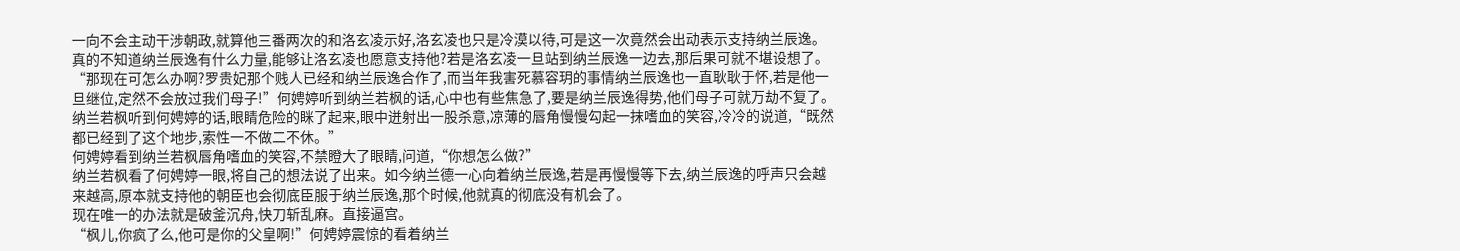一向不会主动干涉朝政,就算他三番两次的和洛玄凌示好,洛玄凌也只是冷漠以待,可是这一次竟然会出动表示支持纳兰辰逸。
真的不知道纳兰辰逸有什么力量,能够让洛玄凌也愿意支持他?若是洛玄凌一旦站到纳兰辰逸一边去,那后果可就不堪设想了。
“那现在可怎么办啊?罗贵妃那个贱人已经和纳兰辰逸合作了,而当年我害死慕容玥的事情纳兰辰逸也一直耿耿于怀,若是他一旦继位,定然不会放过我们母子!”何娉婷听到纳兰若枫的话,心中也有些焦急了,要是纳兰辰逸得势,他们母子可就万劫不复了。
纳兰若枫听到何娉婷的话,眼睛危险的眯了起来,眼中迸射出一股杀意,凉薄的唇角慢慢勾起一抹嗜血的笑容,冷冷的说道,“既然都已经到了这个地步,索性一不做二不休。”
何娉婷看到纳兰若枫唇角嗜血的笑容,不禁瞪大了眼睛,问道,“你想怎么做?”
纳兰若枫看了何娉婷一眼,将自己的想法说了出来。如今纳兰德一心向着纳兰辰逸,若是再慢慢等下去,纳兰辰逸的呼声只会越来越高,原本就支持他的朝臣也会彻底臣服于纳兰辰逸,那个时候,他就真的彻底没有机会了。
现在唯一的办法就是破釜沉舟,快刀斩乱麻。直接逼宫。
“枫儿,你疯了么,他可是你的父皇啊!”何娉婷震惊的看着纳兰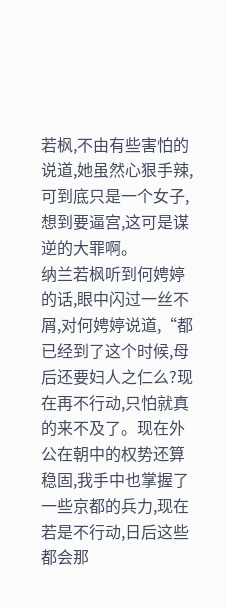若枫,不由有些害怕的说道,她虽然心狠手辣,可到底只是一个女子,想到要逼宫,这可是谋逆的大罪啊。
纳兰若枫听到何娉婷的话,眼中闪过一丝不屑,对何娉婷说道,“都已经到了这个时候,母后还要妇人之仁么?现在再不行动,只怕就真的来不及了。现在外公在朝中的权势还算稳固,我手中也掌握了一些京都的兵力,现在若是不行动,日后这些都会那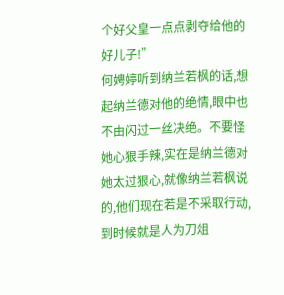个好父皇一点点剥夺给他的好儿子!”
何娉婷听到纳兰若枫的话,想起纳兰德对他的绝情,眼中也不由闪过一丝决绝。不要怪她心狠手辣,实在是纳兰德对她太过狠心,就像纳兰若枫说的,他们现在若是不采取行动,到时候就是人为刀俎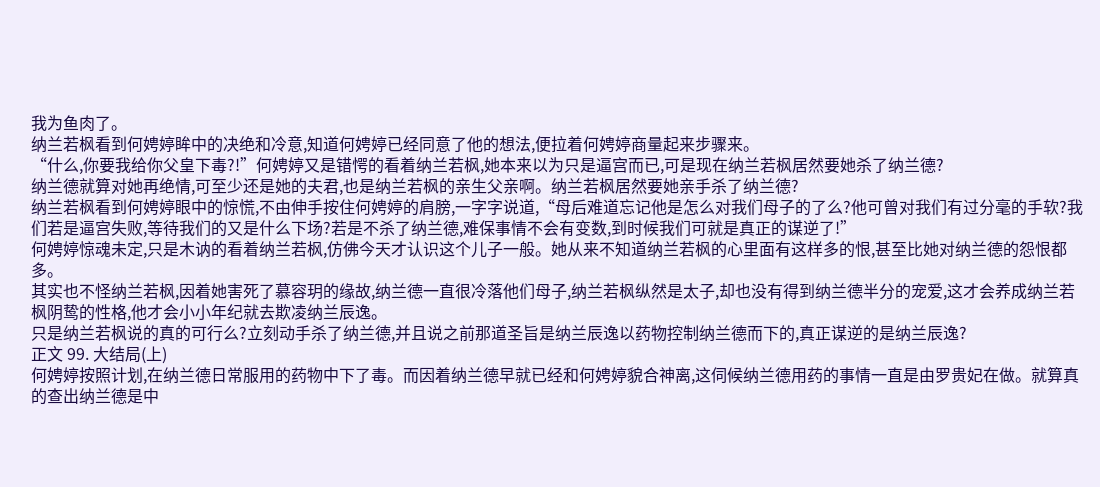我为鱼肉了。
纳兰若枫看到何娉婷眸中的决绝和冷意,知道何娉婷已经同意了他的想法,便拉着何娉婷商量起来步骤来。
“什么,你要我给你父皇下毒?!”何娉婷又是错愕的看着纳兰若枫,她本来以为只是逼宫而已,可是现在纳兰若枫居然要她杀了纳兰德?
纳兰德就算对她再绝情,可至少还是她的夫君,也是纳兰若枫的亲生父亲啊。纳兰若枫居然要她亲手杀了纳兰德?
纳兰若枫看到何娉婷眼中的惊慌,不由伸手按住何娉婷的肩膀,一字字说道,“母后难道忘记他是怎么对我们母子的了么?他可曾对我们有过分毫的手软?我们若是逼宫失败,等待我们的又是什么下场?若是不杀了纳兰德,难保事情不会有变数,到时候我们可就是真正的谋逆了!”
何娉婷惊魂未定,只是木讷的看着纳兰若枫,仿佛今天才认识这个儿子一般。她从来不知道纳兰若枫的心里面有这样多的恨,甚至比她对纳兰德的怨恨都多。
其实也不怪纳兰若枫,因着她害死了慕容玥的缘故,纳兰德一直很冷落他们母子,纳兰若枫纵然是太子,却也没有得到纳兰德半分的宠爱,这才会养成纳兰若枫阴鸷的性格,他才会小小年纪就去欺凌纳兰辰逸。
只是纳兰若枫说的真的可行么?立刻动手杀了纳兰德,并且说之前那道圣旨是纳兰辰逸以药物控制纳兰德而下的,真正谋逆的是纳兰辰逸?
正文 99. 大结局(上)
何娉婷按照计划,在纳兰德日常服用的药物中下了毒。而因着纳兰德早就已经和何娉婷貌合神离,这伺候纳兰德用药的事情一直是由罗贵妃在做。就算真的查出纳兰德是中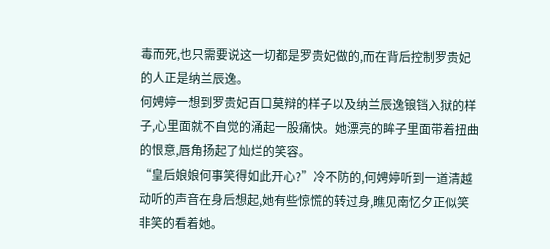毒而死,也只需要说这一切都是罗贵妃做的,而在背后控制罗贵妃的人正是纳兰辰逸。
何娉婷一想到罗贵妃百口莫辩的样子以及纳兰辰逸锒铛入狱的样子,心里面就不自觉的涌起一股痛快。她漂亮的眸子里面带着扭曲的恨意,唇角扬起了灿烂的笑容。
“皇后娘娘何事笑得如此开心?”冷不防的,何娉婷听到一道清越动听的声音在身后想起,她有些惊慌的转过身,瞧见南忆夕正似笑非笑的看着她。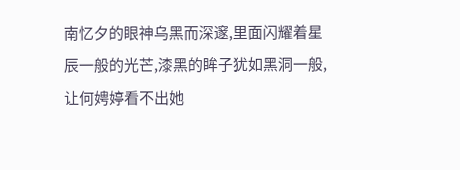南忆夕的眼神乌黑而深邃,里面闪耀着星辰一般的光芒,漆黑的眸子犹如黑洞一般,让何娉婷看不出她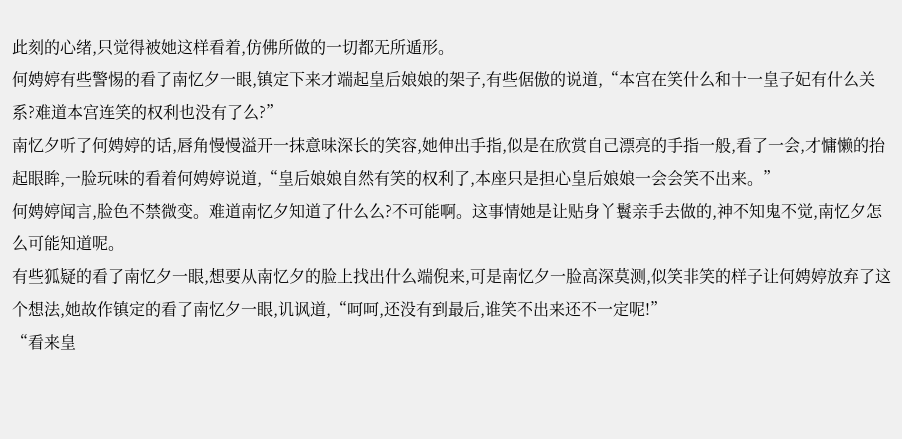此刻的心绪,只觉得被她这样看着,仿佛所做的一切都无所遁形。
何娉婷有些警惕的看了南忆夕一眼,镇定下来才端起皇后娘娘的架子,有些倨傲的说道,“本宫在笑什么和十一皇子妃有什么关系?难道本宫连笑的权利也没有了么?”
南忆夕听了何娉婷的话,唇角慢慢溢开一抹意味深长的笑容,她伸出手指,似是在欣赏自己漂亮的手指一般,看了一会,才慵懒的抬起眼眸,一脸玩味的看着何娉婷说道,“皇后娘娘自然有笑的权利了,本座只是担心皇后娘娘一会会笑不出来。”
何娉婷闻言,脸色不禁微变。难道南忆夕知道了什么么?不可能啊。这事情她是让贴身丫鬟亲手去做的,神不知鬼不觉,南忆夕怎么可能知道呢。
有些狐疑的看了南忆夕一眼,想要从南忆夕的脸上找出什么端倪来,可是南忆夕一脸高深莫测,似笑非笑的样子让何娉婷放弃了这个想法,她故作镇定的看了南忆夕一眼,讥讽道,“呵呵,还没有到最后,谁笑不出来还不一定呢!”
“看来皇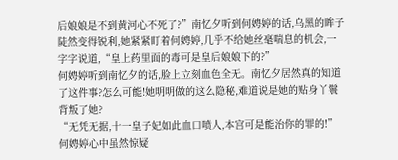后娘娘是不到黄河心不死了?”南忆夕听到何娉婷的话,乌黑的眸子陡然变得锐利,她紧紧盯着何娉婷,几乎不给她丝毫喘息的机会,一字字说道,“皇上药里面的毒可是皇后娘娘下的?”
何娉婷听到南忆夕的话,脸上立刻血色全无。南忆夕居然真的知道了这件事?怎么可能!她明明做的这么隐秘,难道说是她的贴身丫鬟背叛了她?
“无凭无据,十一皇子妃如此血口喷人,本宫可是能治你的罪的!”何娉婷心中虽然惊疑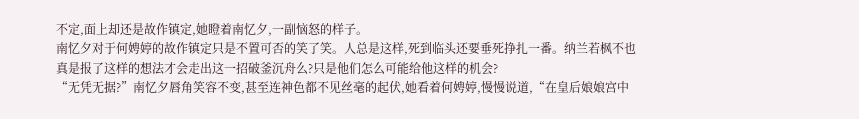不定,面上却还是故作镇定,她瞪着南忆夕,一副恼怒的样子。
南忆夕对于何娉婷的故作镇定只是不置可否的笑了笑。人总是这样,死到临头还要垂死挣扎一番。纳兰若枫不也真是报了这样的想法才会走出这一招破釜沉舟么?只是他们怎么可能给他这样的机会?
“无凭无据?”南忆夕唇角笑容不变,甚至连神色都不见丝毫的起伏,她看着何娉婷,慢慢说道,“在皇后娘娘宫中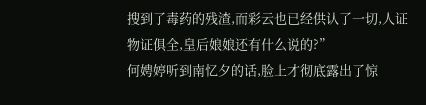搜到了毒药的残渣,而彩云也已经供认了一切,人证物证俱全,皇后娘娘还有什么说的?”
何娉婷听到南忆夕的话,脸上才彻底露出了惊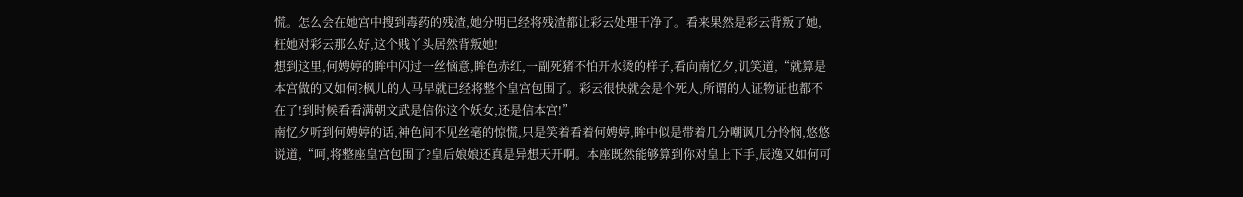慌。怎么会在她宫中搜到毒药的残渣,她分明已经将残渣都让彩云处理干净了。看来果然是彩云背叛了她,枉她对彩云那么好,这个贱丫头居然背叛她!
想到这里,何娉婷的眸中闪过一丝恼意,眸色赤红,一副死猪不怕开水烫的样子,看向南忆夕,讥笑道,“就算是本宫做的又如何?枫儿的人马早就已经将整个皇宫包围了。彩云很快就会是个死人,所谓的人证物证也都不在了!到时候看看满朝文武是信你这个妖女,还是信本宫!”
南忆夕听到何娉婷的话,神色间不见丝毫的惊慌,只是笑着看着何娉婷,眸中似是带着几分嘲讽几分怜悯,悠悠说道,“呵,将整座皇宫包围了?皇后娘娘还真是异想天开啊。本座既然能够算到你对皇上下手,辰逸又如何可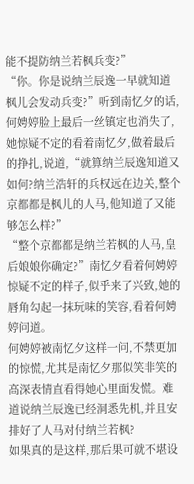能不提防纳兰若枫兵变?”
“你。你是说纳兰辰逸一早就知道枫儿会发动兵变?”听到南忆夕的话,何娉婷脸上最后一丝镇定也消失了,她惊疑不定的看着南忆夕,做着最后的挣扎,说道,“就算纳兰辰逸知道又如何?纳兰浩轩的兵权远在边关,整个京都都是枫儿的人马,他知道了又能够怎么样?”
“整个京都都是纳兰若枫的人马,皇后娘娘你确定?”南忆夕看着何娉婷惊疑不定的样子,似乎来了兴致,她的唇角勾起一抹玩味的笑容,看着何娉婷问道。
何娉婷被南忆夕这样一问,不禁更加的惊慌,尤其是南忆夕那似笑非笑的高深表情直看得她心里面发慌。难道说纳兰辰逸已经洞悉先机,并且安排好了人马对付纳兰若枫?
如果真的是这样,那后果可就不堪设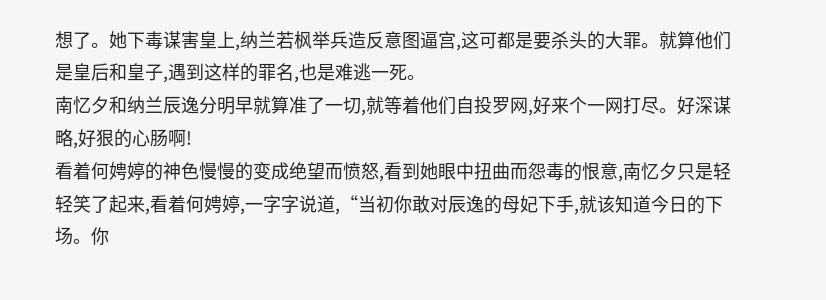想了。她下毒谋害皇上,纳兰若枫举兵造反意图逼宫,这可都是要杀头的大罪。就算他们是皇后和皇子,遇到这样的罪名,也是难逃一死。
南忆夕和纳兰辰逸分明早就算准了一切,就等着他们自投罗网,好来个一网打尽。好深谋略,好狠的心肠啊!
看着何娉婷的神色慢慢的变成绝望而愤怒,看到她眼中扭曲而怨毒的恨意,南忆夕只是轻轻笑了起来,看着何娉婷,一字字说道,“当初你敢对辰逸的母妃下手,就该知道今日的下场。你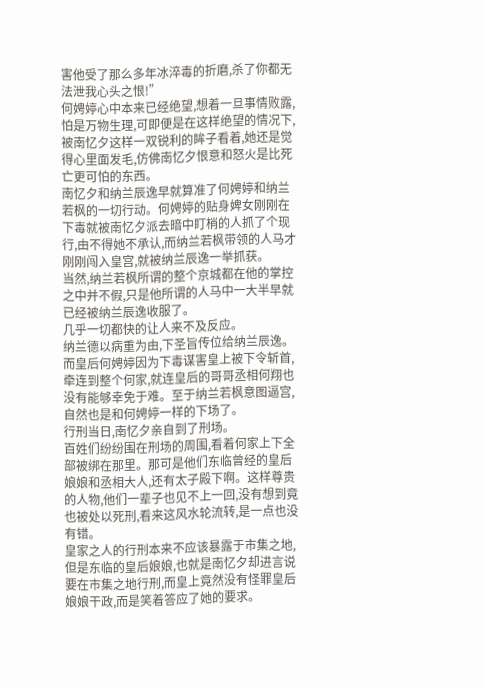害他受了那么多年冰淬毒的折磨,杀了你都无法泄我心头之恨!”
何娉婷心中本来已经绝望,想着一旦事情败露,怕是万物生理,可即便是在这样绝望的情况下,被南忆夕这样一双锐利的眸子看着,她还是觉得心里面发毛,仿佛南忆夕恨意和怒火是比死亡更可怕的东西。
南忆夕和纳兰辰逸早就算准了何娉婷和纳兰若枫的一切行动。何娉婷的贴身婢女刚刚在下毒就被南忆夕派去暗中盯梢的人抓了个现行,由不得她不承认,而纳兰若枫带领的人马才刚刚闯入皇宫,就被纳兰辰逸一举抓获。
当然,纳兰若枫所谓的整个京城都在他的掌控之中并不假,只是他所谓的人马中一大半早就已经被纳兰辰逸收服了。
几乎一切都快的让人来不及反应。
纳兰德以病重为由,下圣旨传位给纳兰辰逸。而皇后何娉婷因为下毒谋害皇上被下令斩首,牵连到整个何家,就连皇后的哥哥丞相何翔也没有能够幸免于难。至于纳兰若枫意图逼宫,自然也是和何娉婷一样的下场了。
行刑当日,南忆夕亲自到了刑场。
百姓们纷纷围在刑场的周围,看着何家上下全部被绑在那里。那可是他们东临曾经的皇后娘娘和丞相大人,还有太子殿下啊。这样尊贵的人物,他们一辈子也见不上一回,没有想到竟也被处以死刑,看来这风水轮流转,是一点也没有错。
皇家之人的行刑本来不应该暴露于市集之地,但是东临的皇后娘娘,也就是南忆夕却进言说要在市集之地行刑,而皇上竟然没有怪罪皇后娘娘干政,而是笑着答应了她的要求。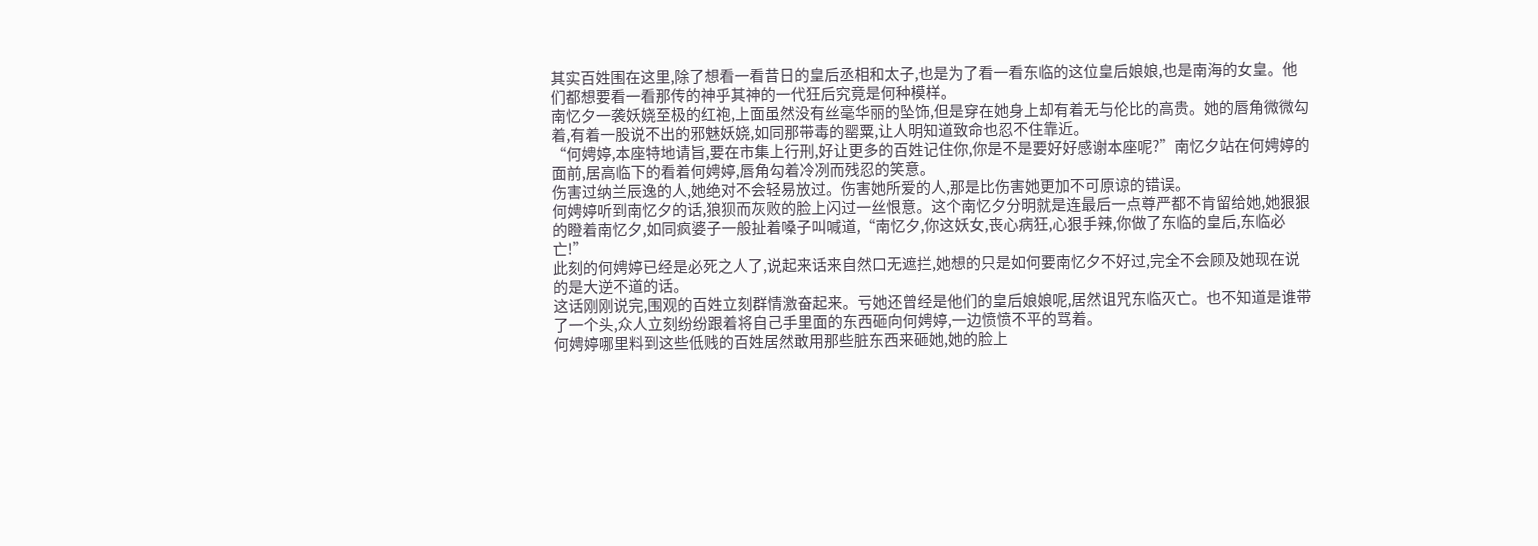其实百姓围在这里,除了想看一看昔日的皇后丞相和太子,也是为了看一看东临的这位皇后娘娘,也是南海的女皇。他们都想要看一看那传的神乎其神的一代狂后究竟是何种模样。
南忆夕一袭妖娆至极的红袍,上面虽然没有丝毫华丽的坠饰,但是穿在她身上却有着无与伦比的高贵。她的唇角微微勾着,有着一股说不出的邪魅妖娆,如同那带毒的罂粟,让人明知道致命也忍不住靠近。
“何娉婷,本座特地请旨,要在市集上行刑,好让更多的百姓记住你,你是不是要好好感谢本座呢?”南忆夕站在何娉婷的面前,居高临下的看着何娉婷,唇角勾着冷冽而残忍的笑意。
伤害过纳兰辰逸的人,她绝对不会轻易放过。伤害她所爱的人,那是比伤害她更加不可原谅的错误。
何娉婷听到南忆夕的话,狼狈而灰败的脸上闪过一丝恨意。这个南忆夕分明就是连最后一点尊严都不肯留给她,她狠狠的瞪着南忆夕,如同疯婆子一般扯着嗓子叫喊道,“南忆夕,你这妖女,丧心病狂,心狠手辣,你做了东临的皇后,东临必亡!”
此刻的何娉婷已经是必死之人了,说起来话来自然口无遮拦,她想的只是如何要南忆夕不好过,完全不会顾及她现在说的是大逆不道的话。
这话刚刚说完,围观的百姓立刻群情激奋起来。亏她还曾经是他们的皇后娘娘呢,居然诅咒东临灭亡。也不知道是谁带了一个头,众人立刻纷纷跟着将自己手里面的东西砸向何娉婷,一边愤愤不平的骂着。
何娉婷哪里料到这些低贱的百姓居然敢用那些脏东西来砸她,她的脸上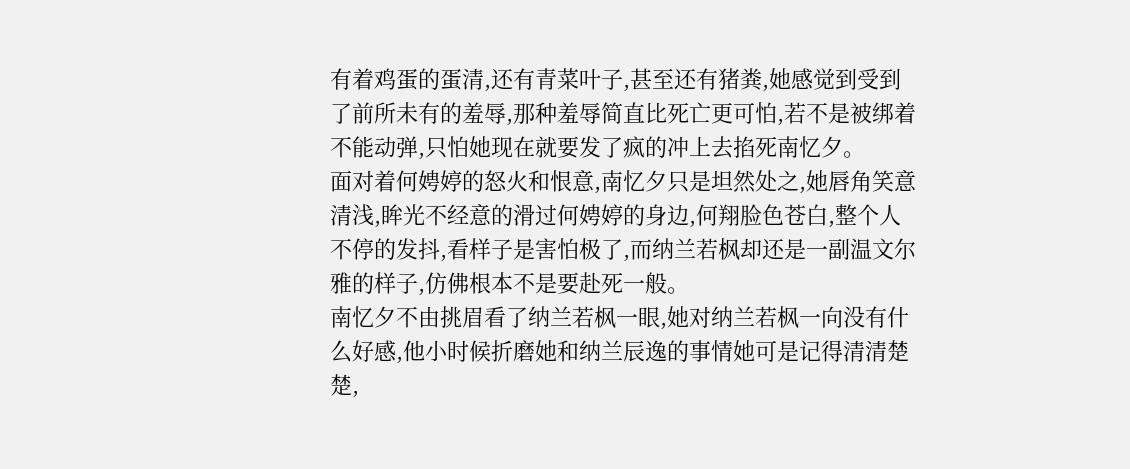有着鸡蛋的蛋清,还有青菜叶子,甚至还有猪粪,她感觉到受到了前所未有的羞辱,那种羞辱简直比死亡更可怕,若不是被绑着不能动弹,只怕她现在就要发了疯的冲上去掐死南忆夕。
面对着何娉婷的怒火和恨意,南忆夕只是坦然处之,她唇角笑意清浅,眸光不经意的滑过何娉婷的身边,何翔脸色苍白,整个人不停的发抖,看样子是害怕极了,而纳兰若枫却还是一副温文尔雅的样子,仿佛根本不是要赴死一般。
南忆夕不由挑眉看了纳兰若枫一眼,她对纳兰若枫一向没有什么好感,他小时候折磨她和纳兰辰逸的事情她可是记得清清楚楚,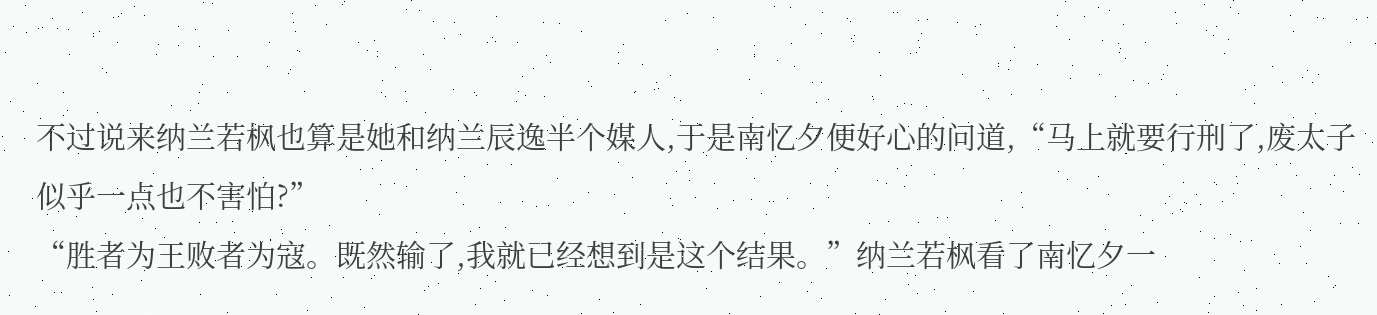不过说来纳兰若枫也算是她和纳兰辰逸半个媒人,于是南忆夕便好心的问道,“马上就要行刑了,废太子似乎一点也不害怕?”
“胜者为王败者为寇。既然输了,我就已经想到是这个结果。”纳兰若枫看了南忆夕一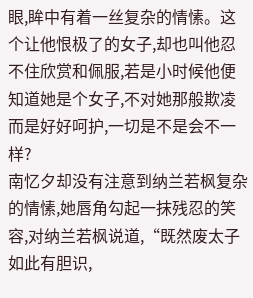眼,眸中有着一丝复杂的情愫。这个让他恨极了的女子,却也叫他忍不住欣赏和佩服,若是小时候他便知道她是个女子,不对她那般欺凌而是好好呵护,一切是不是会不一样?
南忆夕却没有注意到纳兰若枫复杂的情愫,她唇角勾起一抹残忍的笑容,对纳兰若枫说道,“既然废太子如此有胆识,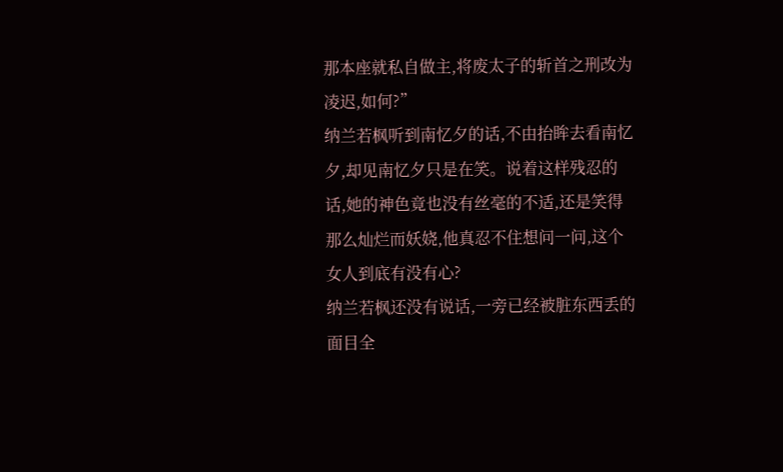那本座就私自做主,将废太子的斩首之刑改为凌迟,如何?”
纳兰若枫听到南忆夕的话,不由抬眸去看南忆夕,却见南忆夕只是在笑。说着这样残忍的话,她的神色竟也没有丝毫的不适,还是笑得那么灿烂而妖娆,他真忍不住想问一问,这个女人到底有没有心?
纳兰若枫还没有说话,一旁已经被脏东西丢的面目全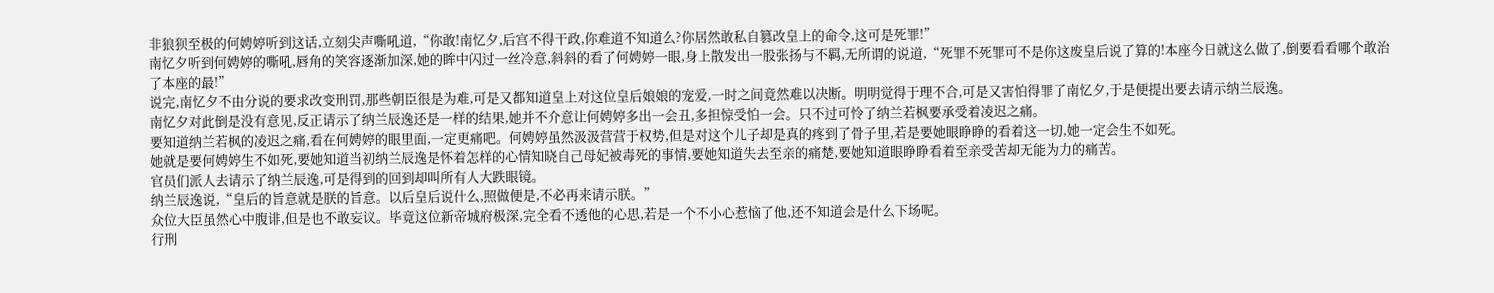非狼狈至极的何娉婷听到这话,立刻尖声嘶吼道,“你敢!南忆夕,后宫不得干政,你难道不知道么?你居然敢私自篡改皇上的命令,这可是死罪!”
南忆夕听到何娉婷的嘶吼,唇角的笑容逐渐加深,她的眸中闪过一丝冷意,斜斜的看了何娉婷一眼,身上散发出一股张扬与不羁,无所谓的说道,“死罪不死罪可不是你这废皇后说了算的!本座今日就这么做了,倒要看看哪个敢治了本座的最!”
说完,南忆夕不由分说的要求改变刑罚,那些朝臣很是为难,可是又都知道皇上对这位皇后娘娘的宠爱,一时之间竟然难以决断。明明觉得于理不合,可是又害怕得罪了南忆夕,于是便提出要去请示纳兰辰逸。
南忆夕对此倒是没有意见,反正请示了纳兰辰逸还是一样的结果,她并不介意让何娉婷多出一会丑,多担惊受怕一会。只不过可怜了纳兰若枫要承受着凌迟之痛。
要知道纳兰若枫的凌迟之痛,看在何娉婷的眼里面,一定更痛吧。何娉婷虽然汲汲营营于权势,但是对这个儿子却是真的疼到了骨子里,若是要她眼睁睁的看着这一切,她一定会生不如死。
她就是要何娉婷生不如死,要她知道当初纳兰辰逸是怀着怎样的心情知晓自己母妃被毒死的事情,要她知道失去至亲的痛楚,要她知道眼睁睁看着至亲受苦却无能为力的痛苦。
官员们派人去请示了纳兰辰逸,可是得到的回到却叫所有人大跌眼镜。
纳兰辰逸说,“皇后的旨意就是朕的旨意。以后皇后说什么,照做便是,不必再来请示朕。”
众位大臣虽然心中腹诽,但是也不敢妄议。毕竟这位新帝城府极深,完全看不透他的心思,若是一个不小心惹恼了他,还不知道会是什么下场呢。
行刑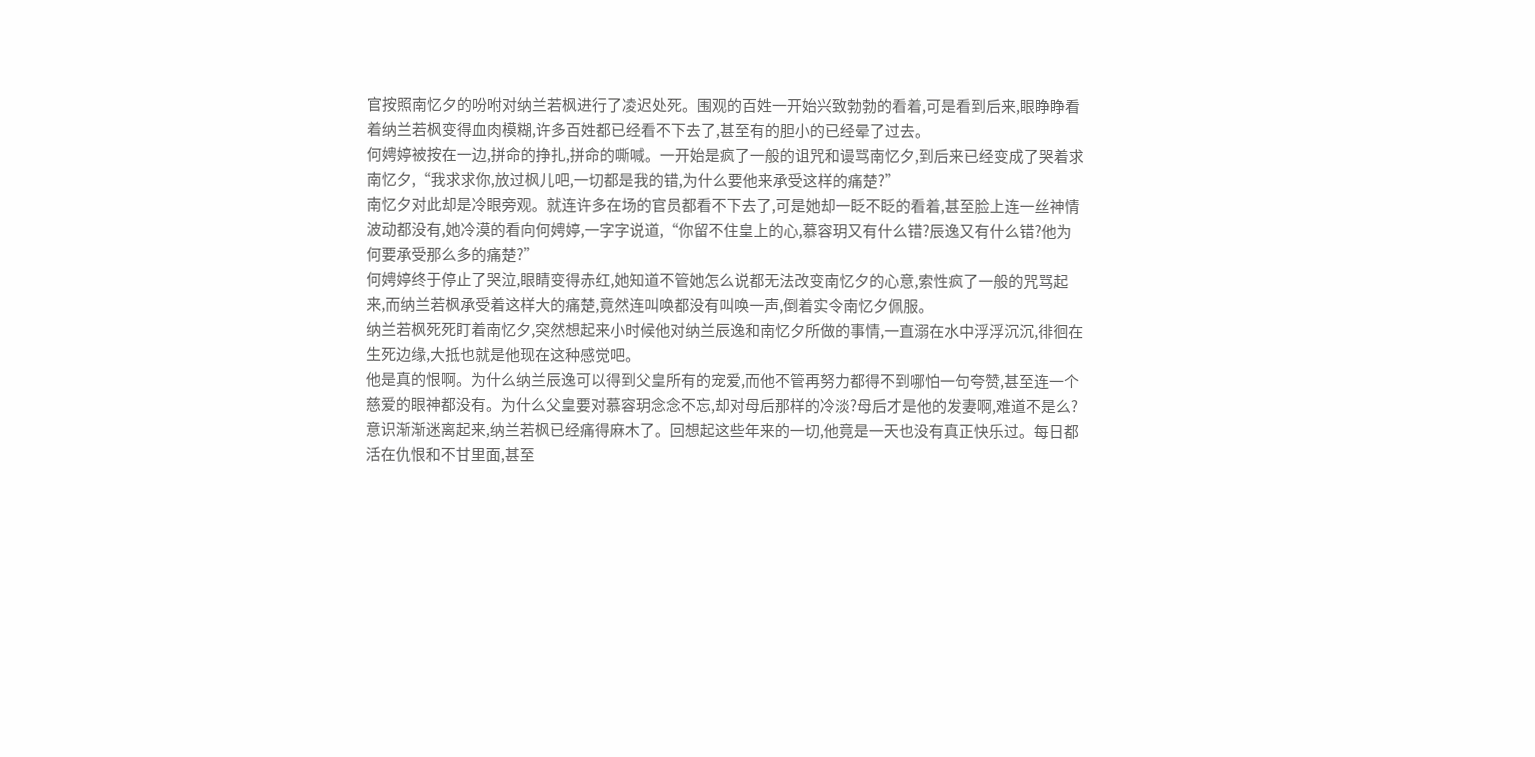官按照南忆夕的吩咐对纳兰若枫进行了凌迟处死。围观的百姓一开始兴致勃勃的看着,可是看到后来,眼睁睁看着纳兰若枫变得血肉模糊,许多百姓都已经看不下去了,甚至有的胆小的已经晕了过去。
何娉婷被按在一边,拼命的挣扎,拼命的嘶喊。一开始是疯了一般的诅咒和谩骂南忆夕,到后来已经变成了哭着求南忆夕,“我求求你,放过枫儿吧,一切都是我的错,为什么要他来承受这样的痛楚?”
南忆夕对此却是冷眼旁观。就连许多在场的官员都看不下去了,可是她却一眨不眨的看着,甚至脸上连一丝神情波动都没有,她冷漠的看向何娉婷,一字字说道,“你留不住皇上的心,慕容玥又有什么错?辰逸又有什么错?他为何要承受那么多的痛楚?”
何娉婷终于停止了哭泣,眼睛变得赤红,她知道不管她怎么说都无法改变南忆夕的心意,索性疯了一般的咒骂起来,而纳兰若枫承受着这样大的痛楚,竟然连叫唤都没有叫唤一声,倒着实令南忆夕佩服。
纳兰若枫死死盯着南忆夕,突然想起来小时候他对纳兰辰逸和南忆夕所做的事情,一直溺在水中浮浮沉沉,徘徊在生死边缘,大抵也就是他现在这种感觉吧。
他是真的恨啊。为什么纳兰辰逸可以得到父皇所有的宠爱,而他不管再努力都得不到哪怕一句夸赞,甚至连一个慈爱的眼神都没有。为什么父皇要对慕容玥念念不忘,却对母后那样的冷淡?母后才是他的发妻啊,难道不是么?
意识渐渐迷离起来,纳兰若枫已经痛得麻木了。回想起这些年来的一切,他竟是一天也没有真正快乐过。每日都活在仇恨和不甘里面,甚至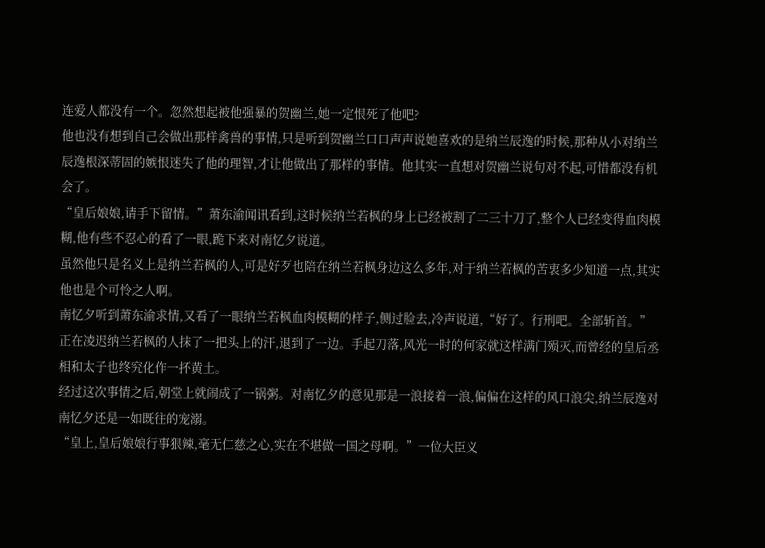连爱人都没有一个。忽然想起被他强暴的贺幽兰,她一定恨死了他吧?
他也没有想到自己会做出那样禽兽的事情,只是听到贺幽兰口口声声说她喜欢的是纳兰辰逸的时候,那种从小对纳兰辰逸根深蒂固的嫉恨迷失了他的理智,才让他做出了那样的事情。他其实一直想对贺幽兰说句对不起,可惜都没有机会了。
“皇后娘娘,请手下留情。”萧东渝闻讯看到,这时候纳兰若枫的身上已经被割了二三十刀了,整个人已经变得血肉模糊,他有些不忍心的看了一眼,跪下来对南忆夕说道。
虽然他只是名义上是纳兰若枫的人,可是好歹也陪在纳兰若枫身边这么多年,对于纳兰若枫的苦衷多少知道一点,其实他也是个可怜之人啊。
南忆夕听到萧东渝求情,又看了一眼纳兰若枫血肉模糊的样子,侧过脸去,冷声说道,“好了。行刑吧。全部斩首。”
正在凌迟纳兰若枫的人抹了一把头上的汗,退到了一边。手起刀落,风光一时的何家就这样满门殒灭,而曾经的皇后丞相和太子也终究化作一抔黄土。
经过这次事情之后,朝堂上就闹成了一锅粥。对南忆夕的意见那是一浪接着一浪,偏偏在这样的风口浪尖,纳兰辰逸对南忆夕还是一如既往的宠溺。
“皇上,皇后娘娘行事狠辣,毫无仁慈之心,实在不堪做一国之母啊。”一位大臣义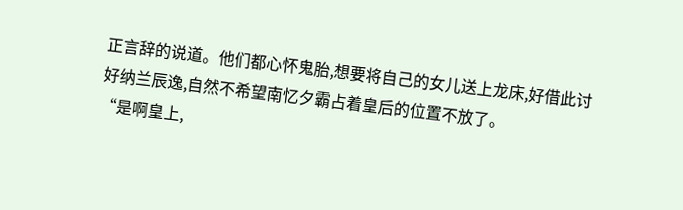正言辞的说道。他们都心怀鬼胎,想要将自己的女儿送上龙床,好借此讨好纳兰辰逸,自然不希望南忆夕霸占着皇后的位置不放了。
“是啊皇上,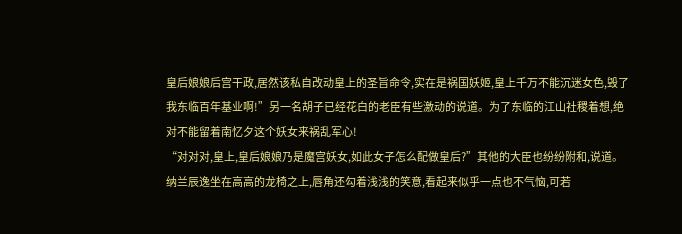皇后娘娘后宫干政,居然该私自改动皇上的圣旨命令,实在是祸国妖姬,皇上千万不能沉迷女色,毁了我东临百年基业啊!”另一名胡子已经花白的老臣有些激动的说道。为了东临的江山社稷着想,绝对不能留着南忆夕这个妖女来祸乱军心!
“对对对,皇上,皇后娘娘乃是魔宫妖女,如此女子怎么配做皇后?”其他的大臣也纷纷附和,说道。
纳兰辰逸坐在高高的龙椅之上,唇角还勾着浅浅的笑意,看起来似乎一点也不气恼,可若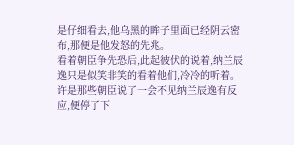是仔细看去,他乌黑的眸子里面已经阴云密布,那便是他发怒的先兆。
看着朝臣争先恐后,此起彼伏的说着,纳兰辰逸只是似笑非笑的看着他们,冷冷的听着。许是那些朝臣说了一会不见纳兰辰逸有反应,便停了下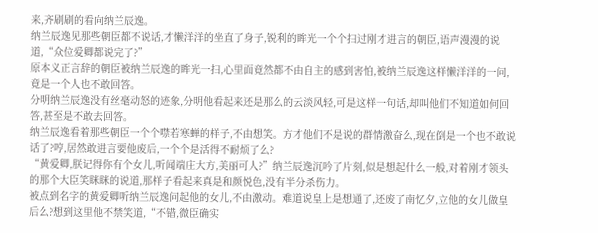来,齐刷刷的看向纳兰辰逸。
纳兰辰逸见那些朝臣都不说话,才懒洋洋的坐直了身子,锐利的眸光一个个扫过刚才进言的朝臣,语声漫漫的说道,“众位爱卿都说完了?”
原本义正言辞的朝臣被纳兰辰逸的眸光一扫,心里面竟然都不由自主的感到害怕,被纳兰辰逸这样懒洋洋的一问,竟是一个人也不敢回答。
分明纳兰辰逸没有丝毫动怒的迹象,分明他看起来还是那么的云淡风轻,可是这样一句话,却叫他们不知道如何回答,甚至是不敢去回答。
纳兰辰逸看着那些朝臣一个个噤若寒蝉的样子,不由想笑。方才他们不是说的群情激奋么,现在倒是一个也不敢说话了?哼,居然敢进言要他废后,一个个是活得不耐烦了么?
“黄爱卿,朕记得你有个女儿,听闻端庄大方,美丽可人?”纳兰辰逸沉吟了片刻,似是想起什么一般,对着刚才领头的那个大臣笑眯眯的说道,那样子看起来真是和颜悦色,没有半分杀伤力。
被点到名字的黄爱卿听纳兰辰逸问起他的女儿,不由激动。难道说皇上是想通了,还废了南忆夕,立他的女儿做皇后么?想到这里他不禁笑道,“不错,微臣确实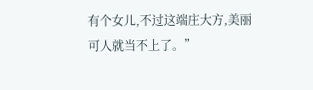有个女儿,不过这端庄大方,美丽可人就当不上了。”